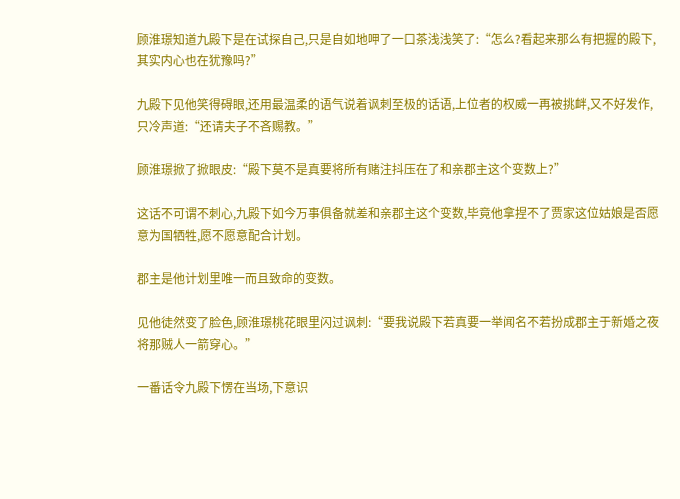顾淮璟知道九殿下是在试探自己,只是自如地呷了一口茶浅浅笑了:“怎么?看起来那么有把握的殿下,其实内心也在犹豫吗?”

九殿下见他笑得碍眼,还用最温柔的语气说着讽刺至极的话语,上位者的权威一再被挑衅,又不好发作,只冷声道:“还请夫子不吝赐教。”

顾淮璟掀了掀眼皮:“殿下莫不是真要将所有赌注抖压在了和亲郡主这个变数上?”

这话不可谓不刺心,九殿下如今万事俱备就差和亲郡主这个变数,毕竟他拿捏不了贾家这位姑娘是否愿意为国牺牲,愿不愿意配合计划。

郡主是他计划里唯一而且致命的变数。

见他徒然变了脸色,顾淮璟桃花眼里闪过讽刺:“要我说殿下若真要一举闻名不若扮成郡主于新婚之夜将那贼人一箭穿心。”

一番话令九殿下愣在当场,下意识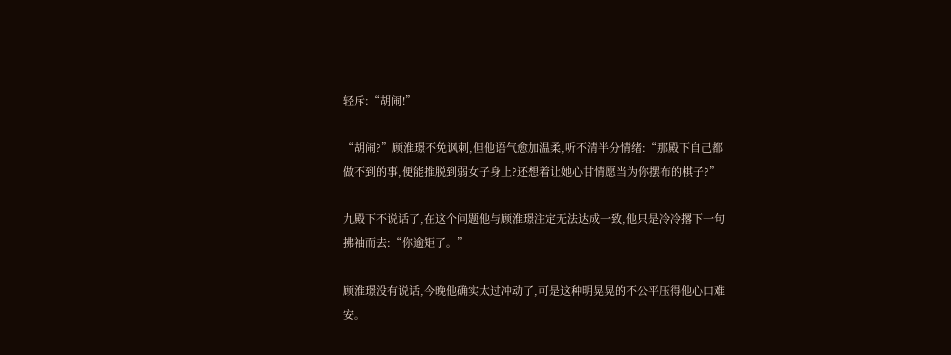轻斥:“胡闹!”

“胡闹?”顾淮璟不免讽刺,但他语气愈加温柔,听不清半分情绪:“那殿下自己都做不到的事,便能推脱到弱女子身上?还想着让她心甘情愿当为你摆布的棋子?”

九殿下不说话了,在这个问题他与顾淮璟注定无法达成一致,他只是冷冷撂下一句拂袖而去:“你逾矩了。”

顾淮璟没有说话,今晚他确实太过冲动了,可是这种明晃晃的不公平压得他心口难安。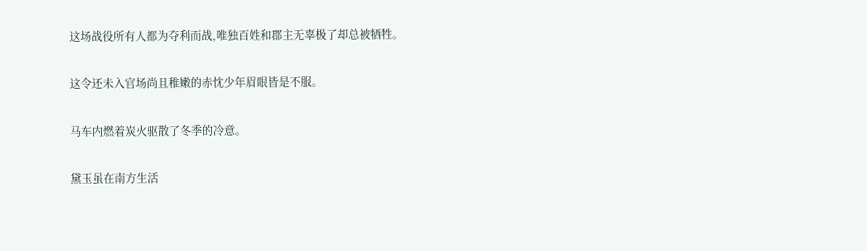这场战役所有人都为夺利而战,唯独百姓和郡主无辜极了却总被牺牲。

这令还未入官场尚且稚嫩的赤忱少年眉眼皆是不服。

马车内燃着炭火驱散了冬季的冷意。

黛玉虽在南方生活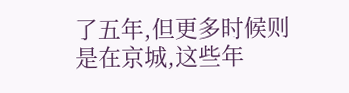了五年,但更多时候则是在京城,这些年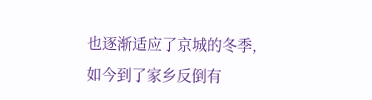也逐渐适应了京城的冬季,如今到了家乡反倒有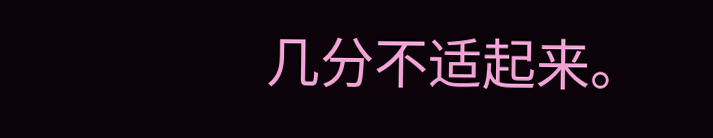几分不适起来。